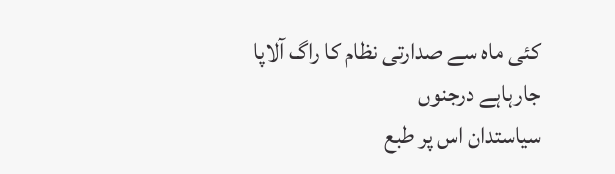کئی ماہ سے صدارتی نظام کا راگ آلاپا جارہاہے درجنوں
سیاستدان اس پر طبع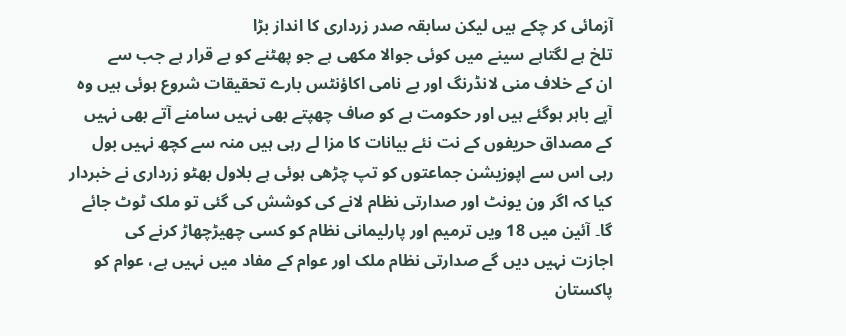آزمائی کر چکے ہیں لیکن سابقہ صدر زرداری کا انداز بڑا
تلخ ہے لگتاہے سینے میں کوئی جوالا مکھی ہے جو پھٹنے کو بے قرار ہے جب سے
ان کے خلاف منی لانڈرنگ اور بے نامی اکاؤنٹس بارے تحقیقات شروع ہوئی ہیں وہ
آپے باہر ہوگئے ہیں اور حکومت ہے کو صاف چھپتے بھی نہیں سامنے آتے بھی نہیں
کے مصداق حریفوں کے نت نئے بیانات کا مزا لے رہی ہیں منہ سے کچھ نہیں بول
رہی اس سے اپوزیشن جماعتوں کو تپ چڑھی ہوئی ہے بلاول بھٹو زرداری نے خبردار
کیا کہ اگر ون یونٹ اور صدارتی نظام لانے کی کوشش کی گئی تو ملک ٹوٹ جائے
گا۔ آئین میں 18 ویں ترمیم اور پارلیمانی نظام کو کسی چھیڑچھاڑ کرنے کی
اجازت نہیں دیں گے صدارتی نظام ملک اور عوام کے مفاد میں نہیں ہے، عوام کو
پاکستان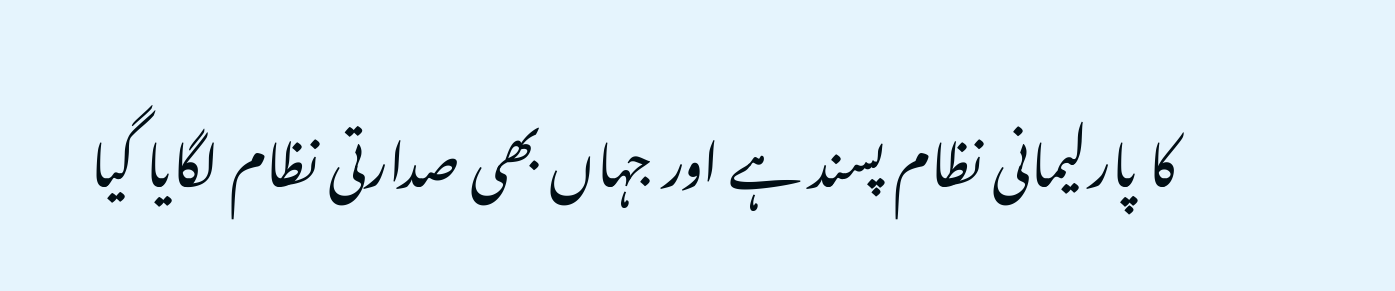کا پارلیمانی نظام پسند ہے اور جہاں بھی صدارتی نظام لگایا گیا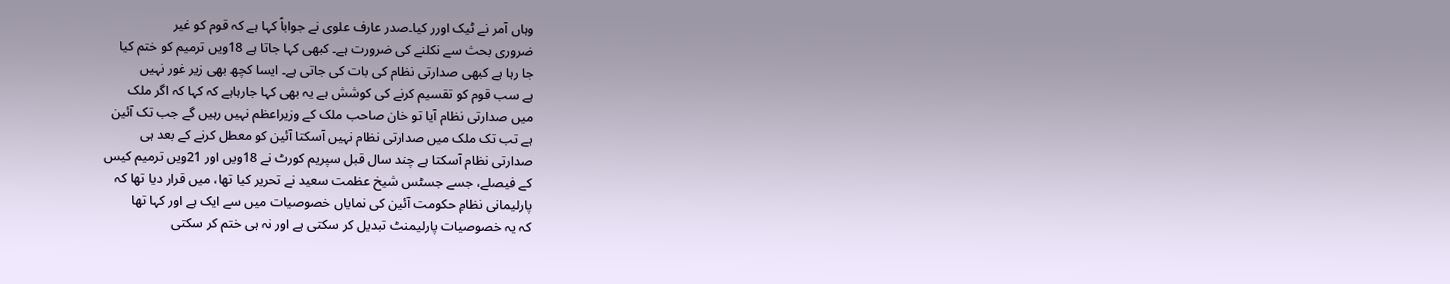وہاں آمر نے ٹیک اورر کیا۔صدر عارف علوی نے جواباً کہا ہے کہ قوم کو غیر
ضروری بحث سے نکلنے کی ضرورت ہے۔ کبھی کہا جاتا ہے 18ویں ترمیم کو ختم کیا
جا رہا ہے کبھی صدارتی نظام کی بات کی جاتی ہے۔ ایسا کچھ بھی زیر غور نہیں
ہے سب قوم کو تقسیم کرنے کی کوشش ہے یہ بھی کہا جارہاہے کہ کہا کہ اگر ملک
میں صدارتی نظام آیا تو خان صاحب ملک کے وزیراعظم نہیں رہیں گے جب تک آئین
ہے تب تک ملک میں صدارتی نظام نہیں آسکتا آئین کو معطل کرنے کے بعد ہی
صدارتی نظام آسکتا ہے چند سال قبل سپریم کورٹ نے 18ویں اور 21ویں ترمیم کیس
کے فیصلے، جسے جسٹس شیخ عظمت سعید نے تحریر کیا تھا، میں قرار دیا تھا کہ
پارلیمانی نظامِ حکومت آئین کی نمایاں خصوصیات میں سے ایک ہے اور کہا تھا
کہ یہ خصوصیات پارلیمنٹ تبدیل کر سکتی ہے اور نہ ہی ختم کر سکتی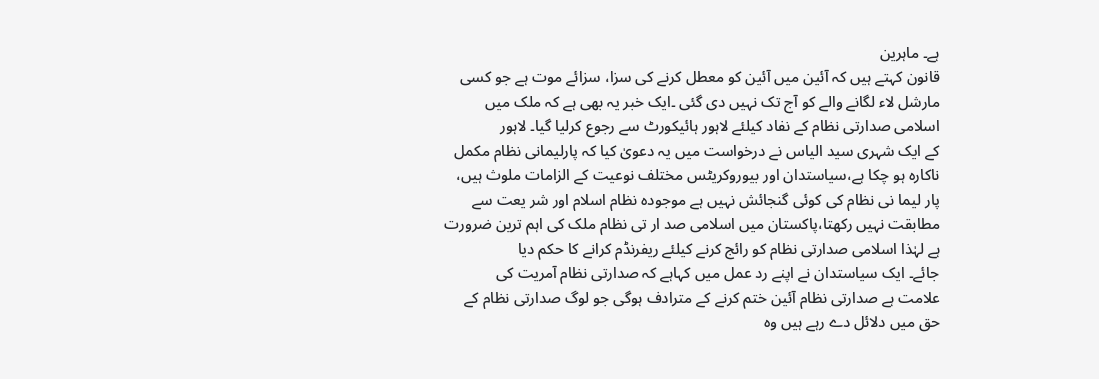ہے۔ ماہرین
قانون کہتے ہیں کہ آئین میں آئین کو معطل کرنے کی سزا، سزائے موت ہے جو کسی
مارشل لاء لگانے والے کو آج تک نہیں دی گئی ۔ایک خبر یہ بھی ہے کہ ملک میں
اسلامی صدارتی نظام کے نفاد کیلئے لاہور ہائیکورٹ سے رجوع کرلیا گیا۔ لاہور
کے ایک شہری سید الیاس نے درخواست میں یہ دعویٰ کیا کہ پارلیمانی نظام مکمل
ناکارہ ہو چکا ہے،سیاستدان اور بیوروکریٹس مختلف نوعیت کے الزامات ملوث ہیں،
پار لیما نی نظام کی کوئی گنجائش نہیں ہے موجودہ نظام اسلام اور شر یعت سے
مطابقت نہیں رکھتا،پاکستان میں اسلامی صد ار تی نظام ملک کی اہم ترین ضرورت
ہے لہٰذا اسلامی صدارتی نظام کو رائج کرنے کیلئے ریفرنڈم کرانے کا حکم دیا
جائے۔ ایک سیاستدان نے اپنے رد عمل میں کہاہے کہ صدارتی نظام آمریت کی
علامت ہے صدارتی نظام آئین ختم کرنے کے مترادف ہوگی جو لوگ صدارتی نظام کے
حق میں دلائل دے رہے ہیں وہ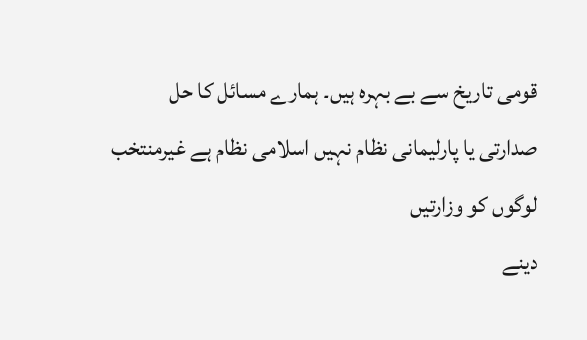قومی تاریخ سے بے بہرہ ہیں۔ ہمارے مسائل کا حل
صدارتی یا پارلیمانی نظام نہیں اسلامی نظام ہے غیرمنتخب لوگوں کو وزارتیں
دینے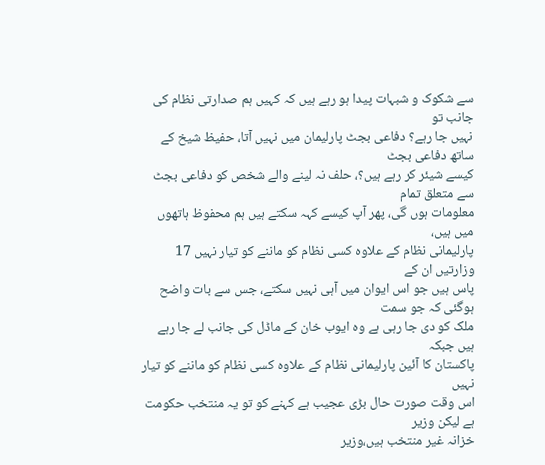سے شکوک و شبہات پیدا ہو رہے ہیں کہ کہیں ہم صدارتی نظام کی جانب تو
نہیں جا رہے؟ دفاعی بجٹ پارلیمان میں نہیں آتا، حفیظ شیخ کے ساتھ دفاعی بجٹ
کیسے شیئر کر رہے ہیں؟، حلف نہ لینے والے شخص کو دفاعی بجٹ سے متعلق تمام
معلومات ہوں گی، پھر آپ کیسے کہہ سکتے ہیں ہم محفوظ ہاتھوں میں ہیں،
پارلیمانی نظام کے علاوہ کسی نظام کو ماننے کو تیار نہیں 17 وزارتیں ان کے
پاس ہیں جو اس ایوان میں آہی نہیں سکتے، جس سے بات واضح ہوگئی کہ جو سمت
ملک کو دی جا رہی ہے وہ ایوب خان کے ماڈل کی جانب لے جا رہے ہیں جبکہ
پاکستان کا آئین پارلیمانی نظام کے علاوہ کسی نظام کو ماننے کو تیار نہیں
اس وقت صورت حال بڑی عجیب ہے کہنے کو تو یہ منتخب حکومت ہے لیکن وزیر
خزانہ غیر منتخب ہیں،وزیر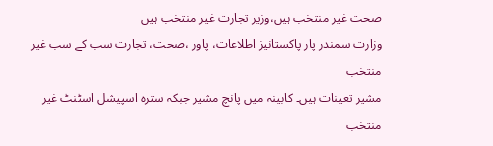صحت غیر منتخب ہیں،وزیر تجارت غیر منتخب ہیں
وزارت سمندر پار پاکستانیز اطلاعات، پاور ،صحت، تجارت سب کے سب غیر منتخب
مشیر تعینات ہیں۔ کابینہ میں پانچ مشیر جبکہ سترہ اسپیشل اسٹنٹ غیر منتخب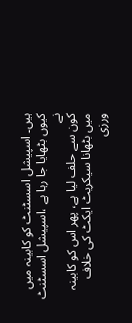ہیں۔ اسپیشل اسسٹنٹ کو کابینہ میں کیوں بٹھایا جا رہا ہے ،اسپیشل اسسٹنٹ نے
کون سے حلف لیا ہے، پھر اس کو کابینہ میں بٹھانا سیکریٹ ایکٹ کی خلاف ورزی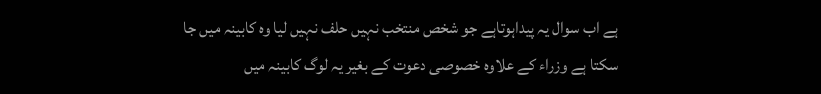ہے اب سوال یہ پیداہوتاہے جو شخص منتخب نہیں حلف نہیں لیا وہ کابینہ میں جا
سکتا ہے وزراء کے علاوہ خصوصی دعوت کے بغیر یہ لوگ کابینہ میں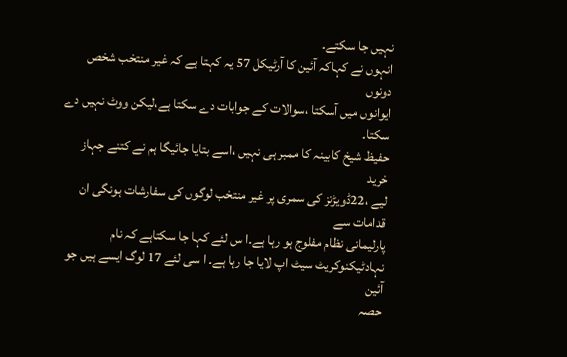نہیں جا سکتے۔
انہوں نے کہاکہ آئین کا آرٹیکل 57 یہ کہتا ہے کہ غیر منتخب شخص دونوں
ایوانوں میں آسکتا ،سوالات کے جوابات دے سکتا ہے،لیکن ووٹ نہیں دے سکتا۔
حفیظ شیخ کابینہ کا ممبر ہی نہیں ،اسے بتایا جائیگا ہم نے کتنے جہاز خرید
لیے ،22ڈویڑنز کی سمری پر غیر منتخب لوگوں کی سفارشات ہونگی ان قدامات سے
پارلیمانی نظام مفلوج ہو رہا ہے۔ا س لئے کہا جا سکتاہے کہ نام
نہادٹیکنوکریٹ سیٹ اپ لایا جا رہا ہے۔ ا سی لئے 17 لوگ ایسے ہیں جو آئین
حصہ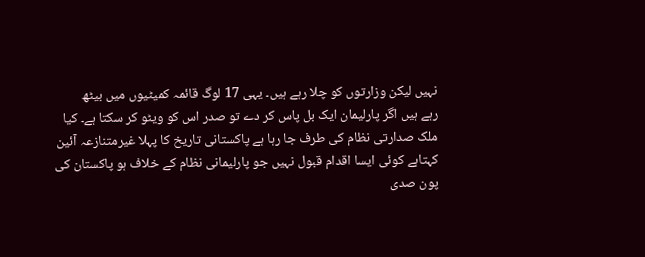نہیں لیکن وزارتوں کو چلا رہے ہیں۔ یہی 17 لوگ قائمہ کمیٹیوں میں بیٹھ
رہے ہیں اگر پارلیمان ایک بل پاس کر دے تو صدر اس کو ویٹو کر سکتا ہے۔ کیا
ملک صدارتی نظام کی طرف جا رہا ہے پاکستانی تاریخ کا پہلا غیرمتنازعہ آئین
کہتاہے کوئی ایسا اقدام قبول نہیں جو پارلیمانی نظام کے خلاف ہو پاکستان کی
پون صدی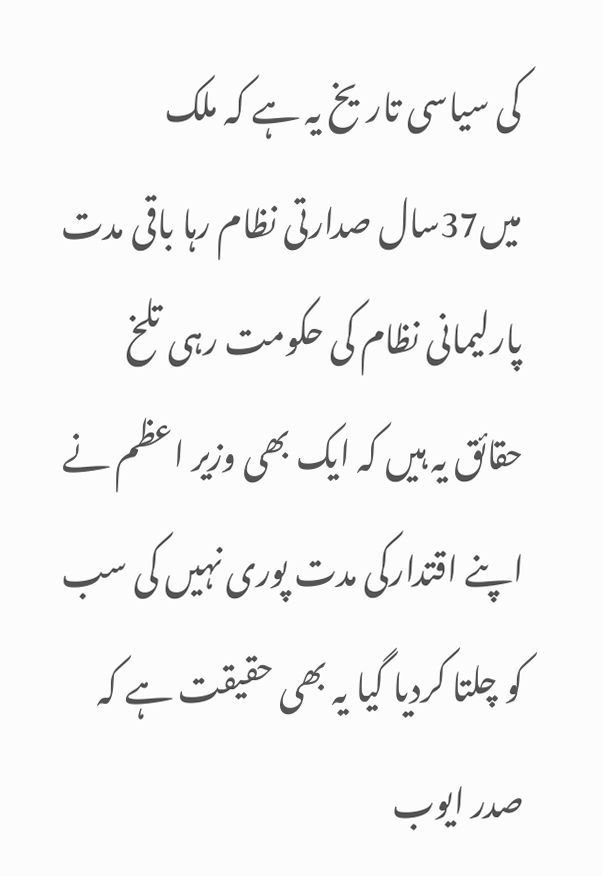کی سیاسی تاریخ یہ ہے کہ ملک میں37سال صدارتی نظام رہا باقی مدت
پارلیمانی نظام کی حکومت رہی تلخ حقائق یہ ہیں کہ ایک بھی وزیر اعظم نے
اپنے اقتدارکی مدت پوری نہیں کی سب کو چلتا کردیا گیا یہ بھی حقیقت ہے کہ
صدر ایوب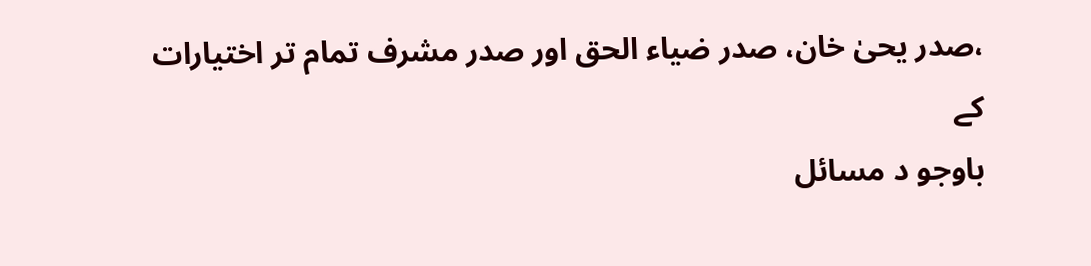،صدر یحیٰ خان، صدر ضیاء الحق اور صدر مشرف تمام تر اختیارات کے
باوجو د مسائل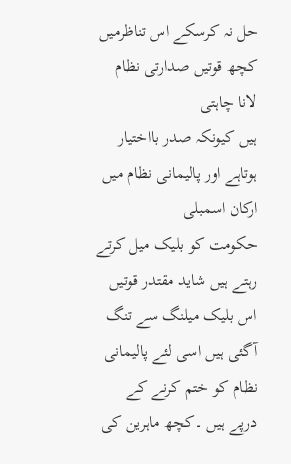حل نہ کرسکے اس تناظرمیں کچھ قوتیں صدارتی نظام لانا چاہتی
ہیں کیونکہ صدر بااختیار ہوتاہے اور پالیمانی نظام میں ارکان اسمبلی
حکومت کو بلیک میل کرتے رہتے ہیں شاید مقتدر قوتیں اس بلیک میلنگ سے تنگ
آگئی ہیں اسی لئے پالیمانی نظام کو ختم کرنے کے درپے ہیں ۔کچھ ماہرین کی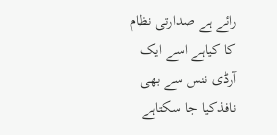رائے ہے صدارتی نظام کا کیاہے اسے ایک آرڈی ننس سے بھی نافذکیا جا سکتاہے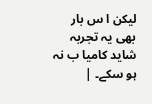لیکن ا س بار بھی یہ تجربہ شاید کامیا ب نہ ہو سکے۔ |